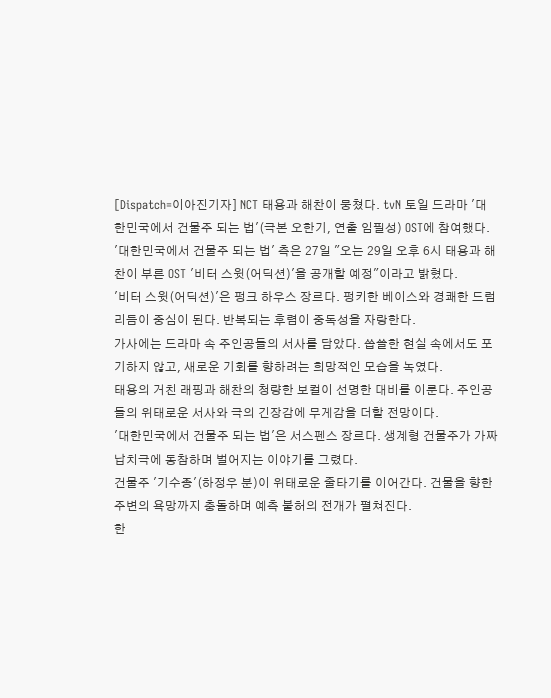[Dispatch=이아진기자] NCT 태용과 해찬이 뭉쳤다. tvN 토일 드라마 '대한민국에서 건물주 되는 법'(극본 오한기, 연출 임필성) OST에 참여했다.
'대한민국에서 건물주 되는 법' 측은 27일 "오는 29일 오후 6시 태용과 해찬이 부른 OST '비터 스윗(어딕션)'을 공개할 예정"이라고 밝혔다.
'비터 스윗(어딕션)'은 펑크 하우스 장르다. 펑키한 베이스와 경쾌한 드럼 리듬이 중심이 된다. 반복되는 후렴이 중독성을 자랑한다.
가사에는 드라마 속 주인공들의 서사를 담았다. 씁쓸한 현실 속에서도 포기하지 않고, 새로운 기회를 향하려는 희망적인 모습을 녹였다.
태용의 거친 래핑과 해찬의 청량한 보컬이 선명한 대비를 이룬다. 주인공들의 위태로운 서사와 극의 긴장감에 무게감을 더할 전망이다.
'대한민국에서 건물주 되는 법'은 서스펜스 장르다. 생계형 건물주가 가짜 납치극에 동참하며 벌어지는 이야기를 그렸다.
건물주 '기수종'(하정우 분)이 위태로운 줄타기를 이어간다. 건물을 향한 주변의 욕망까지 충돌하며 예측 불허의 전개가 펼쳐진다.
한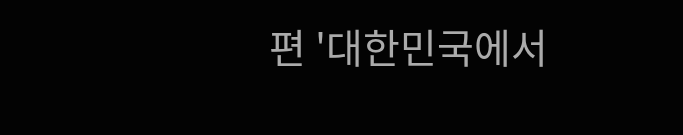편 '대한민국에서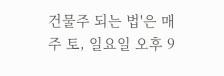건물주 되는 법'은 매주 토, 일요일 오후 9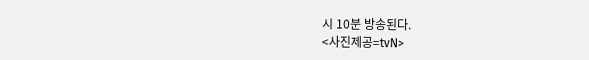시 10분 방송된다.
<사진제공=tvN>